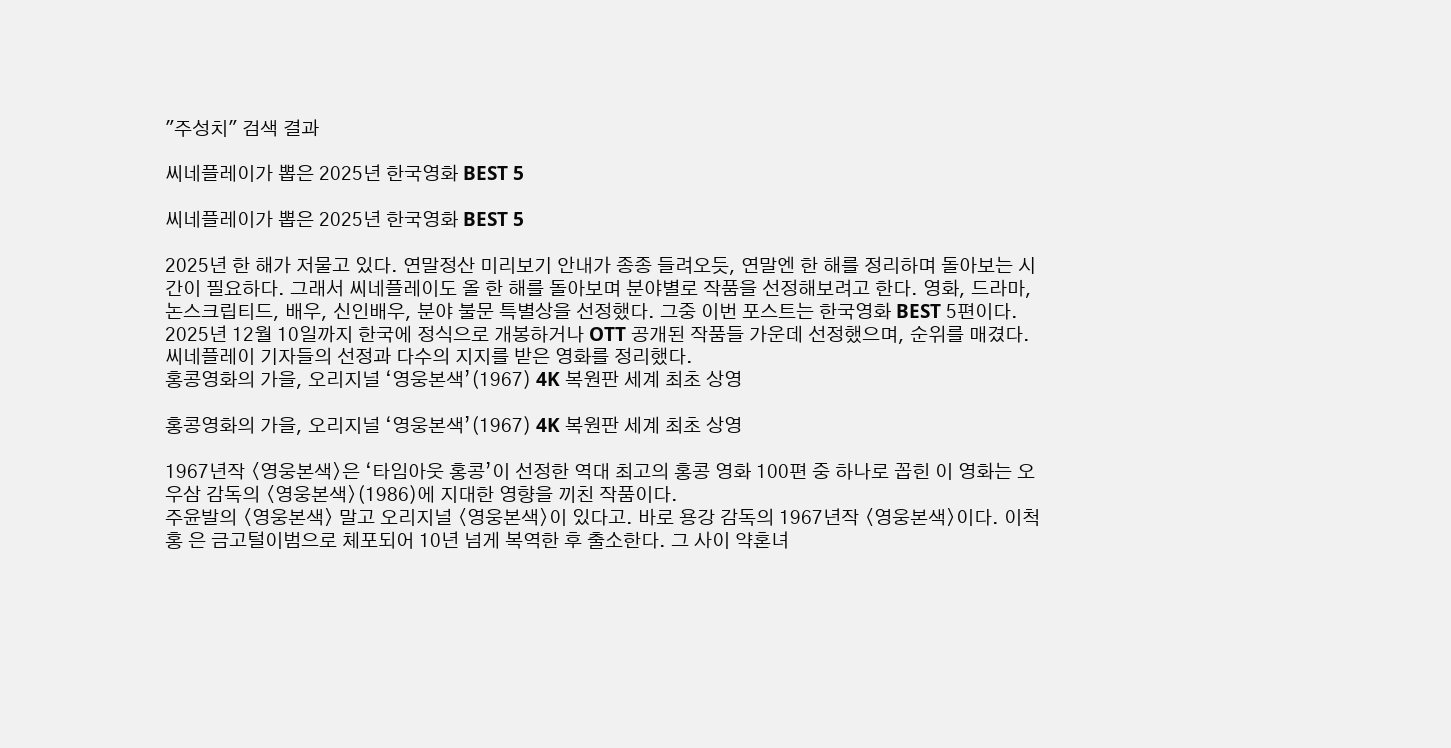"주성치" 검색 결과

씨네플레이가 뽑은 2025년 한국영화 BEST 5

씨네플레이가 뽑은 2025년 한국영화 BEST 5

2025년 한 해가 저물고 있다. 연말정산 미리보기 안내가 종종 들려오듯, 연말엔 한 해를 정리하며 돌아보는 시간이 필요하다. 그래서 씨네플레이도 올 한 해를 돌아보며 분야별로 작품을 선정해보려고 한다. 영화, 드라마, 논스크립티드, 배우, 신인배우, 분야 불문 특별상을 선정했다. 그중 이번 포스트는 한국영화 BEST 5편이다. 2025년 12월 10일까지 한국에 정식으로 개봉하거나 OTT 공개된 작품들 가운데 선정했으며, 순위를 매겼다. 씨네플레이 기자들의 선정과 다수의 지지를 받은 영화를 정리했다.
홍콩영화의 가을, 오리지널 ‘영웅본색’(1967) 4K 복원판 세계 최초 상영

홍콩영화의 가을, 오리지널 ‘영웅본색’(1967) 4K 복원판 세계 최초 상영

1967년작 〈영웅본색〉은 ‘타임아웃 홍콩’이 선정한 역대 최고의 홍콩 영화 100편 중 하나로 꼽힌 이 영화는 오우삼 감독의 〈영웅본색〉(1986)에 지대한 영향을 끼친 작품이다.
주윤발의 〈영웅본색〉 말고 오리지널 〈영웅본색〉이 있다고. 바로 용강 감독의 1967년작 〈영웅본색〉이다. 이척홍 은 금고털이범으로 체포되어 10년 넘게 복역한 후 출소한다. 그 사이 약혼녀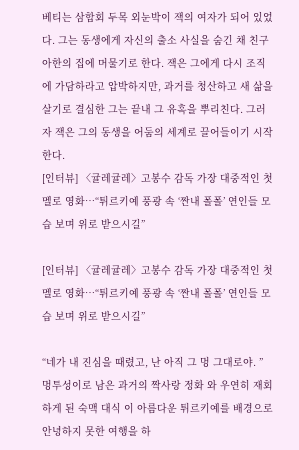베티는 삼합회 두목 외눈박이 잭의 여자가 되어 있었다. 그는 동생에게 자신의 출소 사실을 숨긴 채 친구 아한의 집에 머물기로 한다. 잭은 그에게 다시 조직에 가담하라고 압박하지만, 과거를 청산하고 새 삶을 살기로 결심한 그는 끝내 그 유혹을 뿌리친다. 그러자 잭은 그의 동생을 어둠의 세계로 끌어들이기 시작한다.
[인터뷰] 〈귤레귤레〉고봉수 감독 가장 대중적인 첫 멜로 영화…“튀르키예 풍광 속 ‘짠내 폴폴’ 연인들 모습 보며 위로 받으시길”

[인터뷰] 〈귤레귤레〉고봉수 감독 가장 대중적인 첫 멜로 영화…“튀르키예 풍광 속 ‘짠내 폴폴’ 연인들 모습 보며 위로 받으시길”

“네가 내 진심을 때렸고, 난 아직 그 멍 그대로야. ” 멍투성이로 남은 과거의 짝사랑 정화 와 우연히 재회하게 된 숙맥 대식 이 아름다운 튀르키예를 배경으로 안녕하지 못한 여행을 하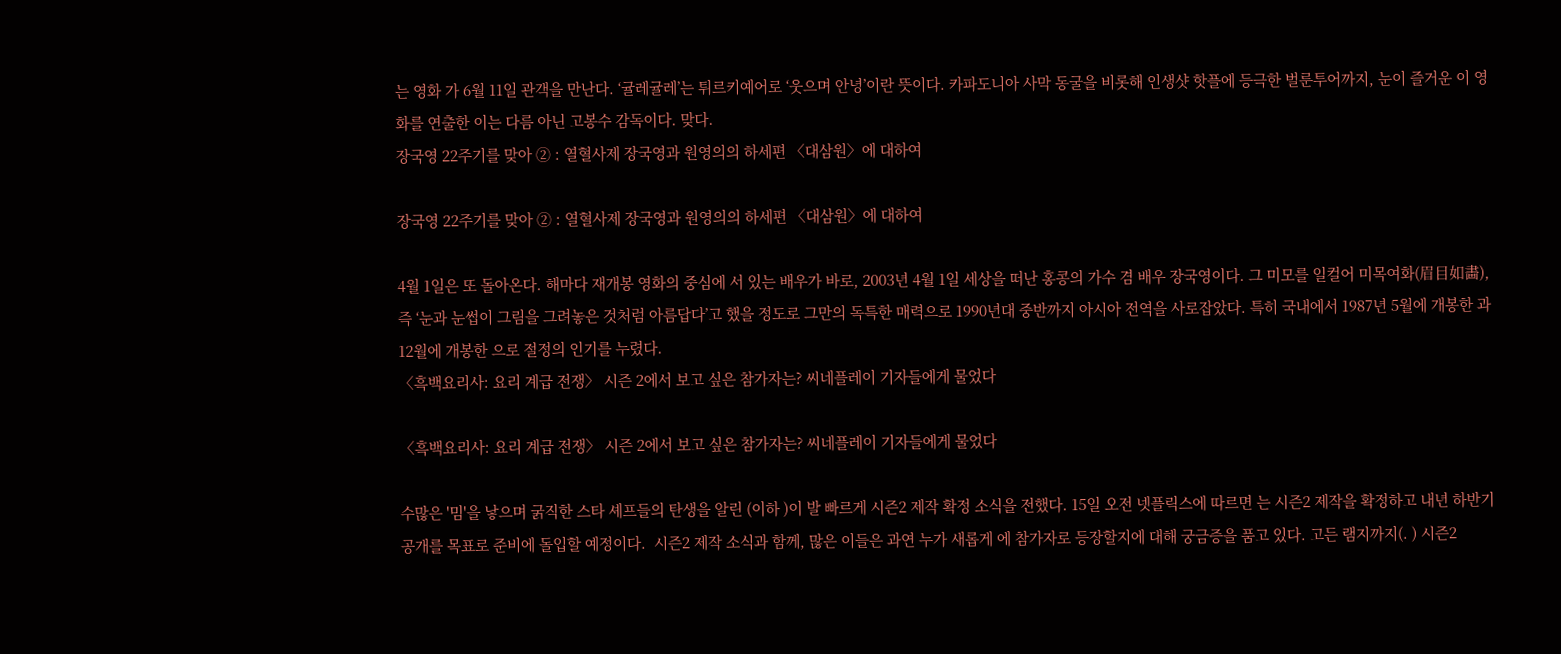는 영화 가 6월 11일 관객을 만난다. ‘귤레귤레’는 튀르키예어로 ‘웃으며 안녕’이란 뜻이다. 카파도니아 사막 동굴을 비롯해 인생샷 핫플에 등극한 벌룬투어까지, 눈이 즐거운 이 영화를 연출한 이는 다름 아닌 고봉수 감독이다. 맞다.
장국영 22주기를 맞아 ② : 열혈사제 장국영과 원영의의 하세편 〈대삼원〉에 대하여

장국영 22주기를 맞아 ② : 열혈사제 장국영과 원영의의 하세편 〈대삼원〉에 대하여

4월 1일은 또 돌아온다. 해마다 재개봉 영화의 중심에 서 있는 배우가 바로, 2003년 4월 1일 세상을 떠난 홍콩의 가수 겸 배우 장국영이다. 그 미모를 일컬어 미목여화(眉目如畵), 즉 ‘눈과 눈썹이 그림을 그려놓은 것처럼 아름답다’고 했을 정도로 그만의 독특한 매력으로 1990년대 중반까지 아시아 전역을 사로잡았다. 특히 국내에서 1987년 5월에 개봉한 과 12월에 개봉한 으로 절정의 인기를 누렸다.
〈흑백요리사: 요리 계급 전쟁〉 시즌 2에서 보고 싶은 참가자는? 씨네플레이 기자들에게 물었다

〈흑백요리사: 요리 계급 전쟁〉 시즌 2에서 보고 싶은 참가자는? 씨네플레이 기자들에게 물었다

수많은 '밈'을 낳으며 굵직한 스타 셰프들의 탄생을 알린 (이하 )이 발 빠르게 시즌2 제작 확정 소식을 전했다. 15일 오전 넷플릭스에 따르면 는 시즌2 제작을 확정하고 내년 하반기 공개를 목표로 준비에 돌입할 예정이다.  시즌2 제작 소식과 함께, 많은 이들은 과연 누가 새롭게 에 참가자로 등장할지에 대해 궁금증을 품고 있다. 고든 램지까지(. ) 시즌2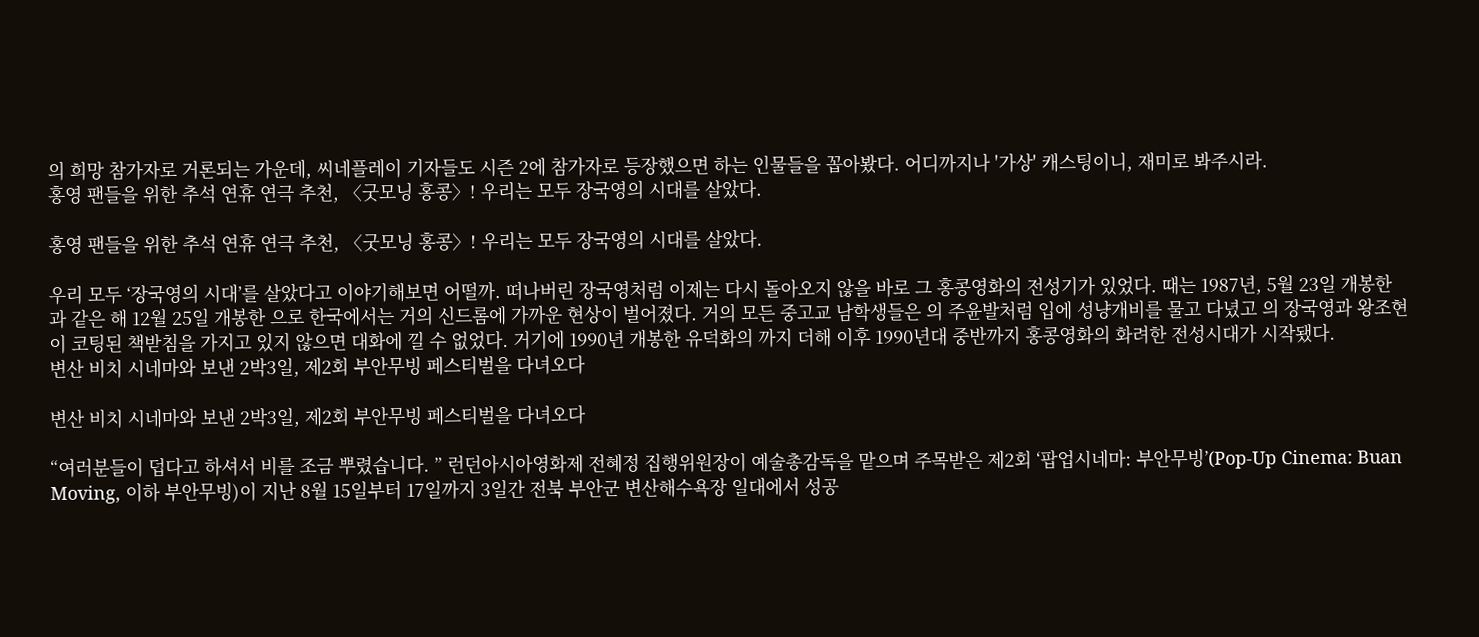의 희망 참가자로 거론되는 가운데, 씨네플레이 기자들도 시즌 2에 참가자로 등장했으면 하는 인물들을 꼽아봤다. 어디까지나 '가상' 캐스팅이니, 재미로 봐주시라.
홍영 팬들을 위한 추석 연휴 연극 추천, 〈굿모닝 홍콩〉! 우리는 모두 장국영의 시대를 살았다.

홍영 팬들을 위한 추석 연휴 연극 추천, 〈굿모닝 홍콩〉! 우리는 모두 장국영의 시대를 살았다.

우리 모두 ‘장국영의 시대’를 살았다고 이야기해보면 어떨까. 떠나버린 장국영처럼 이제는 다시 돌아오지 않을 바로 그 홍콩영화의 전성기가 있었다. 때는 1987년, 5월 23일 개봉한 과 같은 해 12월 25일 개봉한 으로 한국에서는 거의 신드롬에 가까운 현상이 벌어졌다. 거의 모든 중고교 남학생들은 의 주윤발처럼 입에 성냥개비를 물고 다녔고 의 장국영과 왕조현이 코팅된 책받침을 가지고 있지 않으면 대화에 낄 수 없었다. 거기에 1990년 개봉한 유덕화의 까지 더해 이후 1990년대 중반까지 홍콩영화의 화려한 전성시대가 시작됐다.
변산 비치 시네마와 보낸 2박3일, 제2회 부안무빙 페스티벌을 다녀오다

변산 비치 시네마와 보낸 2박3일, 제2회 부안무빙 페스티벌을 다녀오다

“여러분들이 덥다고 하셔서 비를 조금 뿌렸습니다. ” 런던아시아영화제 전혜정 집행위원장이 예술총감독을 맡으며 주목받은 제2회 ‘팝업시네마: 부안무빙’(Pop-Up Cinema: Buan Moving, 이하 부안무빙)이 지난 8월 15일부터 17일까지 3일간 전북 부안군 변산해수욕장 일대에서 성공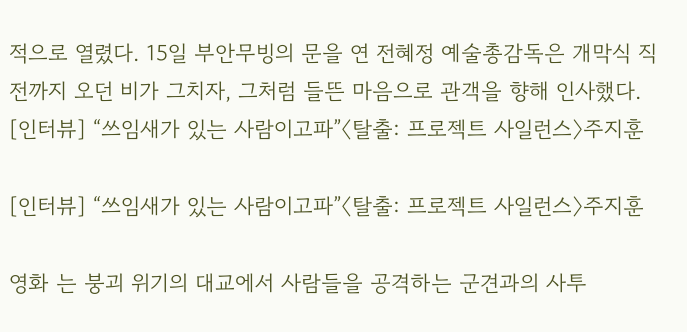적으로 열렸다. 15일 부안무빙의 문을 연 전혜정 예술총감독은 개막식 직전까지 오던 비가 그치자, 그처럼 들뜬 마음으로 관객을 향해 인사했다.
[인터뷰] “쓰임새가 있는 사람이고파”〈탈출: 프로젝트 사일런스〉주지훈

[인터뷰] “쓰임새가 있는 사람이고파”〈탈출: 프로젝트 사일런스〉주지훈

영화 는 붕괴 위기의 대교에서 사람들을 공격하는 군견과의 사투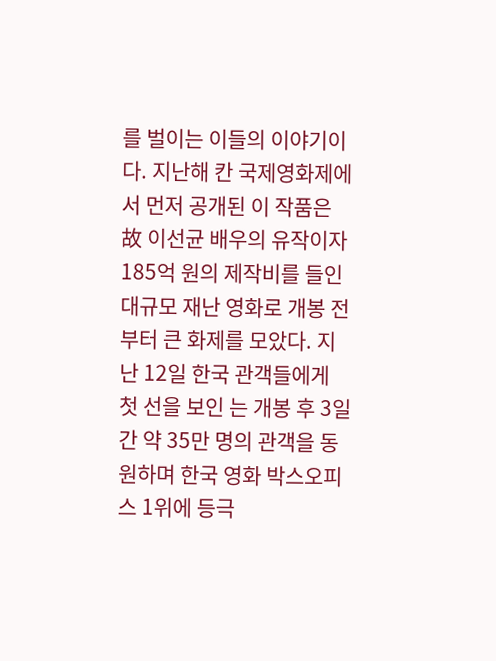를 벌이는 이들의 이야기이다. 지난해 칸 국제영화제에서 먼저 공개된 이 작품은 故 이선균 배우의 유작이자 185억 원의 제작비를 들인 대규모 재난 영화로 개봉 전부터 큰 화제를 모았다. 지난 12일 한국 관객들에게 첫 선을 보인 는 개봉 후 3일간 약 35만 명의 관객을 동원하며 한국 영화 박스오피스 1위에 등극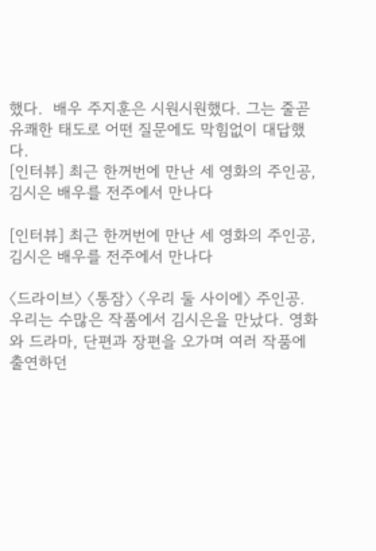했다.  배우 주지훈은 시원시원했다. 그는 줄곧 유쾌한 태도로 어떤 질문에도 막힘없이 대답했다.
[인터뷰] 최근 한꺼번에 만난 세 영화의 주인공, 김시은 배우를 전주에서 만나다

[인터뷰] 최근 한꺼번에 만난 세 영화의 주인공, 김시은 배우를 전주에서 만나다

〈드라이브〉 〈통잠〉 〈우리 둘 사이에〉 주인공.
우리는 수많은 작품에서 김시은을 만났다. 영화와 드라마, 단편과 장편을 오가며 여러 작품에 출연하던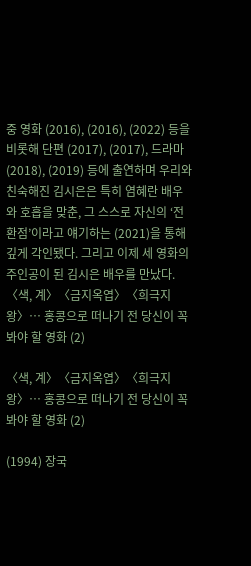중 영화 (2016), (2016), (2022) 등을 비롯해 단편 (2017), (2017), 드라마 (2018), (2019) 등에 출연하며 우리와 친숙해진 김시은은 특히 염혜란 배우와 호흡을 맞춘, 그 스스로 자신의 ‘전환점’이라고 얘기하는 (2021)을 통해 깊게 각인됐다. 그리고 이제 세 영화의 주인공이 된 김시은 배우를 만났다.
〈색, 계〉〈금지옥엽〉〈희극지왕〉… 홍콩으로 떠나기 전 당신이 꼭 봐야 할 영화 (2)

〈색, 계〉〈금지옥엽〉〈희극지왕〉… 홍콩으로 떠나기 전 당신이 꼭 봐야 할 영화 (2)

(1994) 장국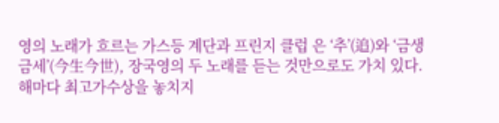영의 노래가 흐르는 가스등 계단과 프린지 클럽 은 ‘추’(追)와 ‘금생금세’(今生今世), 장국영의 두 노래를 듣는 것만으로도 가치 있다. 해마다 최고가수상을 놓치지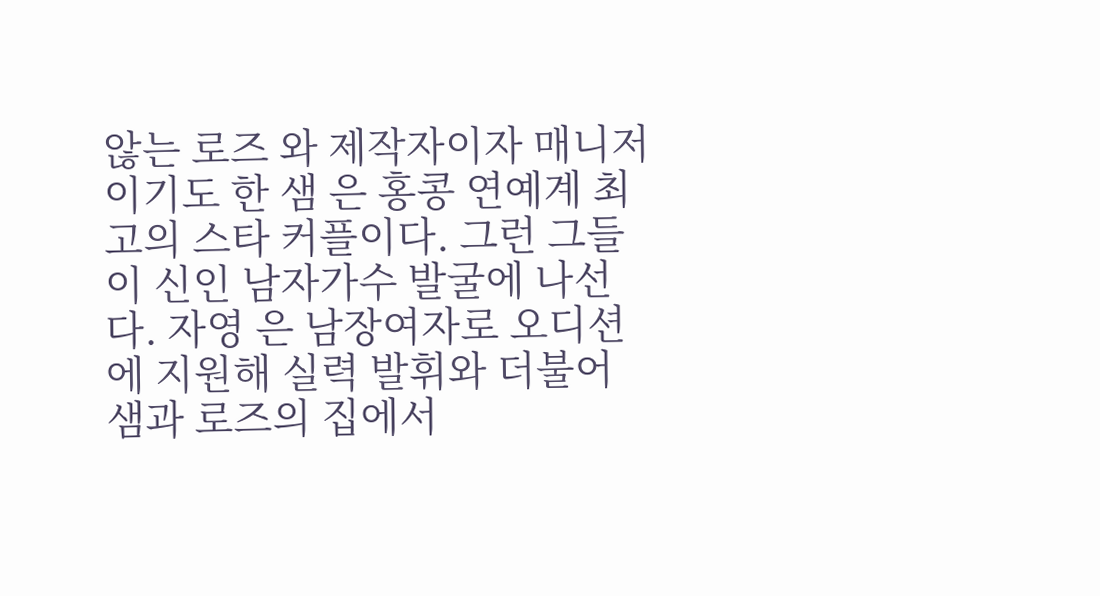않는 로즈 와 제작자이자 매니저이기도 한 샘 은 홍콩 연예계 최고의 스타 커플이다. 그런 그들이 신인 남자가수 발굴에 나선다. 자영 은 남장여자로 오디션에 지원해 실력 발휘와 더불어 샘과 로즈의 집에서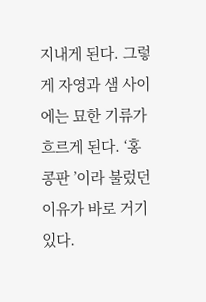지내게 된다. 그렇게 자영과 샘 사이에는 묘한 기류가 흐르게 된다. ‘홍콩판 ’이라 불렀던 이유가 바로 거기 있다.